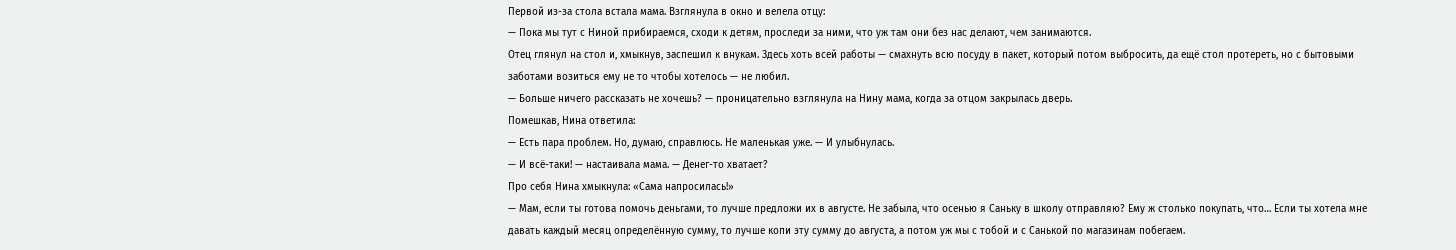Первой из-за стола встала мама. Взглянула в окно и велела отцу:
— Пока мы тут с Ниной прибираемся, сходи к детям, проследи за ними, что уж там они без нас делают, чем занимаются.
Отец глянул на стол и, хмыкнув, заспешил к внукам. Здесь хоть всей работы — смахнуть всю посуду в пакет, который потом выбросить, да ещё стол протереть, но с бытовыми заботами возиться ему не то чтобы хотелось — не любил.
— Больше ничего рассказать не хочешь? — проницательно взглянула на Нину мама, когда за отцом закрылась дверь.
Помешкав, Нина ответила:
— Есть пара проблем. Но, думаю, справлюсь. Не маленькая уже. — И улыбнулась.
— И всё-таки! — настаивала мама. — Денег-то хватает?
Про себя Нина хмыкнула: «Сама напросилась!»
— Мам, если ты готова помочь деньгами, то лучше предложи их в августе. Не забыла, что осенью я Саньку в школу отправляю? Ему ж столько покупать, что… Если ты хотела мне давать каждый месяц определённую сумму, то лучше копи эту сумму до августа, а потом уж мы с тобой и с Санькой по магазинам побегаем.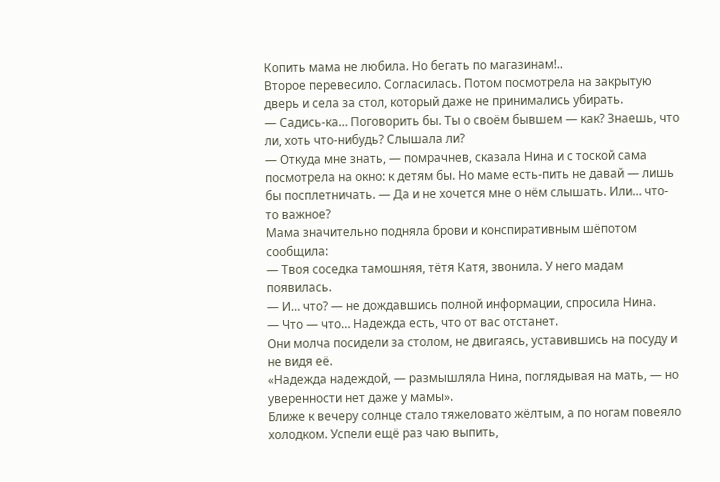Копить мама не любила. Но бегать по магазинам!..
Второе перевесило. Согласилась. Потом посмотрела на закрытую дверь и села за стол, который даже не принимались убирать.
— Садись-ка… Поговорить бы. Ты о своём бывшем — как? Знаешь, что ли, хоть что-нибудь? Слышала ли?
— Откуда мне знать, — помрачнев, сказала Нина и с тоской сама посмотрела на окно: к детям бы. Но маме есть-пить не давай — лишь бы посплетничать. — Да и не хочется мне о нём слышать. Или… что-то важное?
Мама значительно подняла брови и конспиративным шёпотом сообщила:
— Твоя соседка тамошняя, тётя Катя, звонила. У него мадам появилась.
— И… что? — не дождавшись полной информации, спросила Нина.
— Что — что… Надежда есть, что от вас отстанет.
Они молча посидели за столом, не двигаясь, уставившись на посуду и не видя её.
«Надежда надеждой, — размышляла Нина, поглядывая на мать, — но уверенности нет даже у мамы».
Ближе к вечеру солнце стало тяжеловато жёлтым, а по ногам повеяло холодком. Успели ещё раз чаю выпить,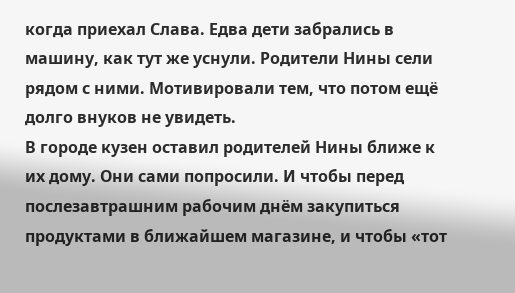когда приехал Слава. Едва дети забрались в машину, как тут же уснули. Родители Нины сели рядом с ними. Мотивировали тем, что потом ещё долго внуков не увидеть.
В городе кузен оставил родителей Нины ближе к их дому. Они сами попросили. И чтобы перед послезавтрашним рабочим днём закупиться продуктами в ближайшем магазине, и чтобы «тот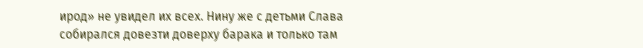ирод» не увидел их всех. Нину же с детьми Слава собирался довезти доверху барака и только там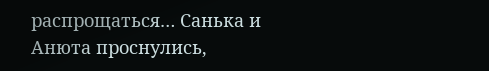распрощаться… Санька и Анюта проснулись,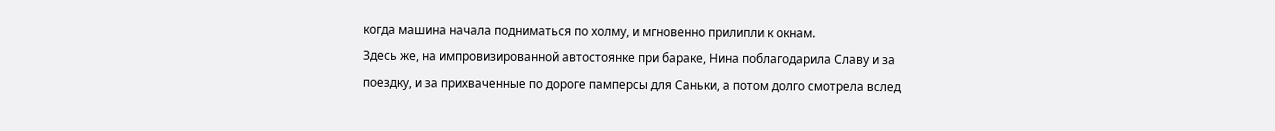когда машина начала подниматься по холму, и мгновенно прилипли к окнам.
Здесь же, на импровизированной автостоянке при бараке, Нина поблагодарила Славу и за поездку, и за прихваченные по дороге памперсы для Саньки, а потом долго смотрела вслед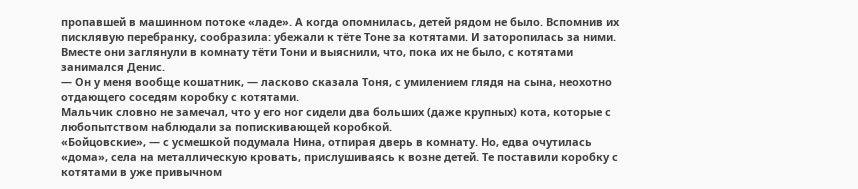пропавшей в машинном потоке «ладе». А когда опомнилась, детей рядом не было. Вспомнив их писклявую перебранку, сообразила: убежали к тёте Тоне за котятами. И заторопилась за ними.
Вместе они заглянули в комнату тёти Тони и выяснили, что, пока их не было, с котятами занимался Денис.
— Он у меня вообще кошатник, — ласково сказала Тоня, с умилением глядя на сына, неохотно отдающего соседям коробку с котятами.
Мальчик словно не замечал, что у его ног сидели два больших (даже крупных) кота, которые с любопытством наблюдали за попискивающей коробкой.
«Бойцовские», — с усмешкой подумала Нина, отпирая дверь в комнату. Но, едва очутилась «дома», села на металлическую кровать, прислушиваясь к возне детей. Те поставили коробку с котятами в уже привычном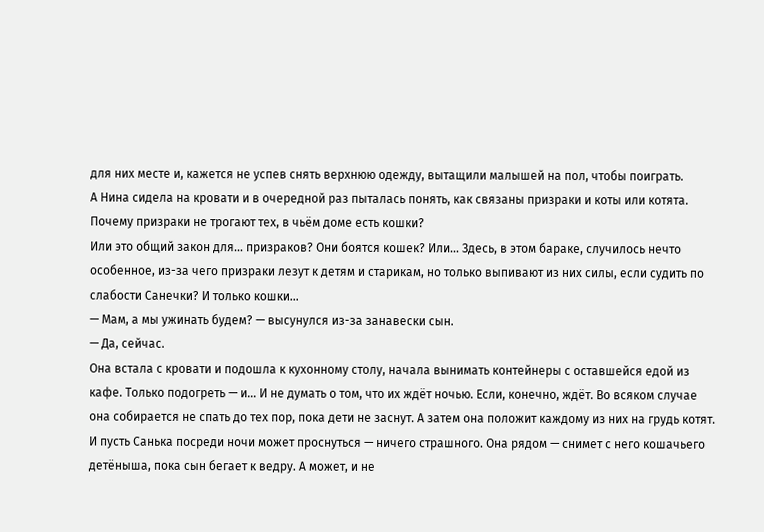для них месте и, кажется не успев снять верхнюю одежду, вытащили малышей на пол, чтобы поиграть.
А Нина сидела на кровати и в очередной раз пыталась понять, как связаны призраки и коты или котята. Почему призраки не трогают тех, в чьём доме есть кошки?
Или это общий закон для… призраков? Они боятся кошек? Или… Здесь, в этом бараке, случилось нечто особенное, из-за чего призраки лезут к детям и старикам, но только выпивают из них силы, если судить по слабости Санечки? И только кошки…
— Мам, а мы ужинать будем? — высунулся из-за занавески сын.
— Да, сейчас.
Она встала с кровати и подошла к кухонному столу, начала вынимать контейнеры с оставшейся едой из кафе. Только подогреть — и… И не думать о том, что их ждёт ночью. Если, конечно, ждёт. Во всяком случае она собирается не спать до тех пор, пока дети не заснут. А затем она положит каждому из них на грудь котят. И пусть Санька посреди ночи может проснуться — ничего страшного. Она рядом — снимет с него кошачьего детёныша, пока сын бегает к ведру. А может, и не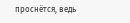проснётся, ведь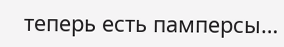теперь есть памперсы…